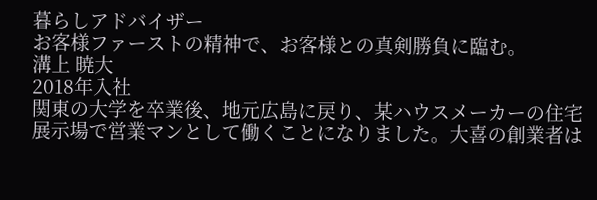暮らしアドバイザー
お客様ファーストの精神で、お客様との真剣勝負に臨む。
溝上 暁大
2018年入社
関東の大学を卒業後、地元広島に戻り、某ハウスメーカーの住宅展示場で営業マンとして働くことになりました。大喜の創業者は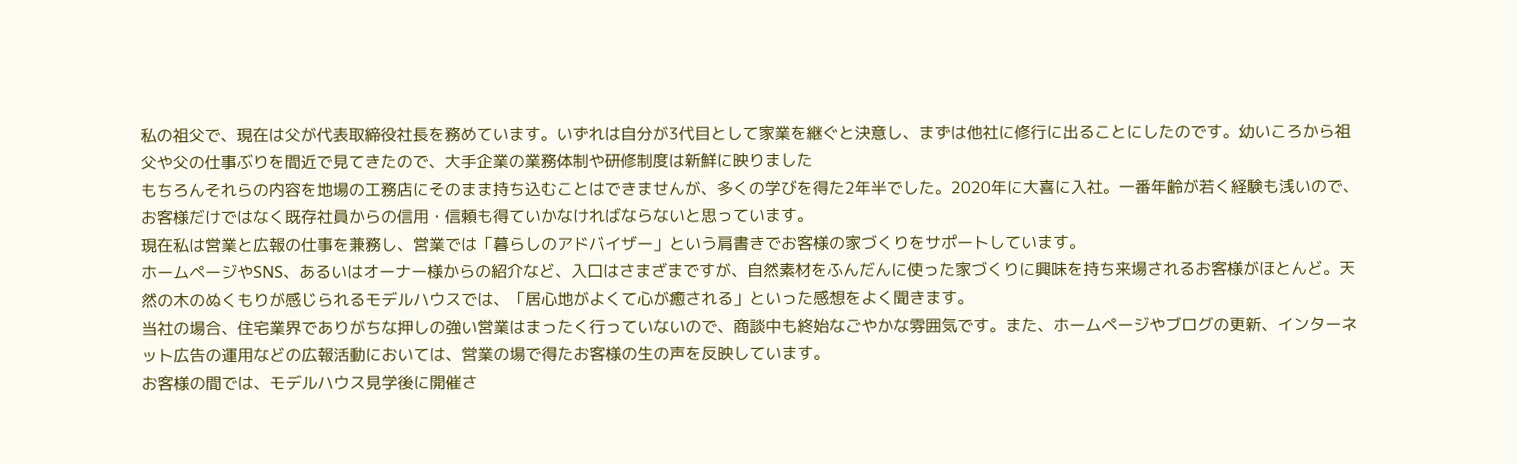私の祖父で、現在は父が代表取締役社長を務めています。いずれは自分が3代目として家業を継ぐと決意し、まずは他社に修行に出ることにしたのです。幼いころから祖父や父の仕事ぶりを間近で見てきたので、大手企業の業務体制や研修制度は新鮮に映りました
もちろんそれらの内容を地場の工務店にそのまま持ち込むことはできませんが、多くの学びを得た2年半でした。2020年に大喜に入社。一番年齢が若く経験も浅いので、お客様だけではなく既存社員からの信用・信頼も得ていかなければならないと思っています。
現在私は営業と広報の仕事を兼務し、営業では「暮らしのアドバイザー」という肩書きでお客様の家づくりをサポートしています。
ホームページやSNS、あるいはオーナー様からの紹介など、入口はさまざまですが、自然素材をふんだんに使った家づくりに興味を持ち来場されるお客様がほとんど。天然の木のぬくもりが感じられるモデルハウスでは、「居心地がよくて心が癒される」といった感想をよく聞きます。
当社の場合、住宅業界でありがちな押しの強い営業はまったく行っていないので、商談中も終始なごやかな雰囲気です。また、ホームページやブログの更新、インターネット広告の運用などの広報活動においては、営業の場で得たお客様の生の声を反映しています。
お客様の間では、モデルハウス見学後に開催さ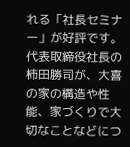れる「社長セミナー」が好評です。代表取締役社長の柿田勝司が、大喜の家の構造や性能、家づくりで大切なことなどにつ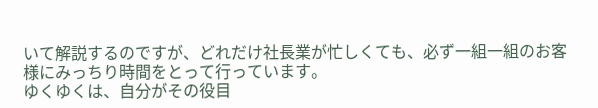いて解説するのですが、どれだけ社長業が忙しくても、必ず一組一組のお客様にみっちり時間をとって行っています。
ゆくゆくは、自分がその役目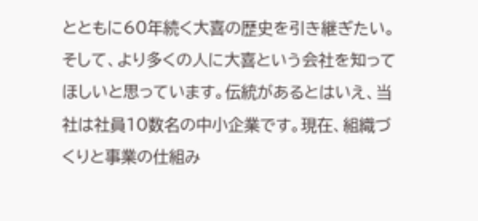とともに60年続く大喜の歴史を引き継ぎたい。そして、より多くの人に大喜という会社を知ってほしいと思っています。伝統があるとはいえ、当社は社員10数名の中小企業です。現在、組織づくりと事業の仕組み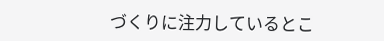づくりに注力しているとこ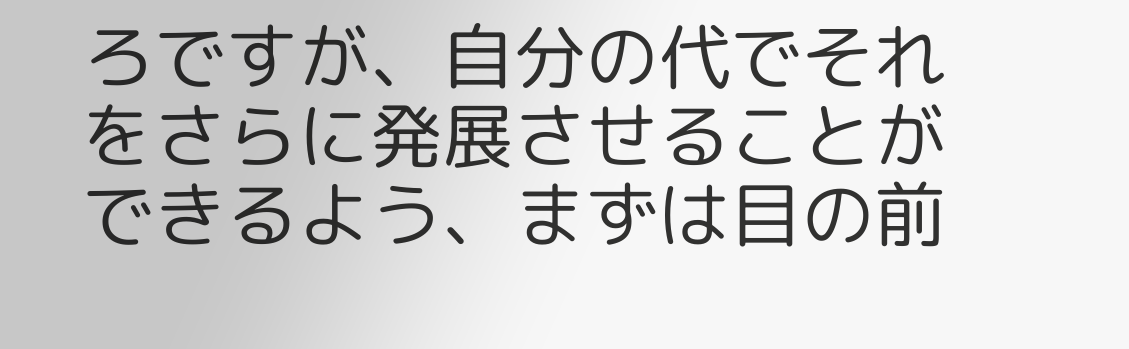ろですが、自分の代でそれをさらに発展させることができるよう、まずは目の前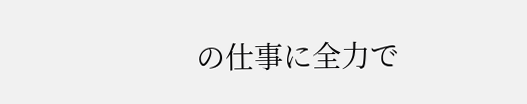の仕事に全力で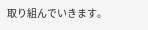取り組んでいきます。